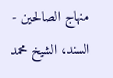منهاج الصالحين - السند، الشيخ محمد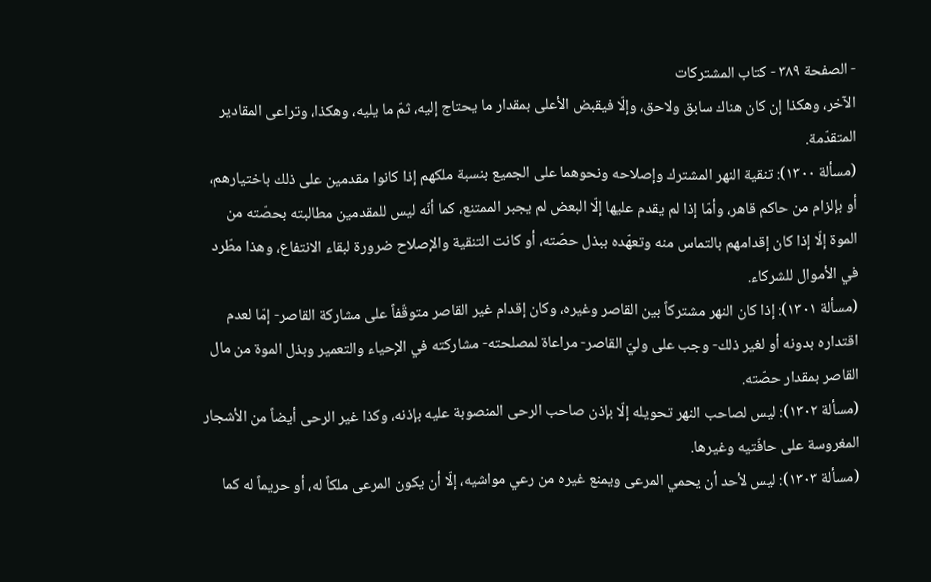- الصفحة ٣٨٩ - كتاب المشتركات
الآخر، وهكذا إن كان هناك سابق ولاحق، وإلّا فيقبض الأعلى بمقدار ما يحتاج إليه، ثمّ ما يليه، وهكذا، وتراعى المقادير المتقدّمة.
(مسألة ١٣٠٠): تنقية النهر المشترك وإصلاحه ونحوهما على الجميع بنسبة ملكهم إذا كانوا مقدمين على ذلك باختيارهم، أو بإلزام من حاكم قاهر، وأمّا إذا لم يقدم عليها إلّا البعض لم يجبر الممتنع، كما أنّه ليس للمقدمين مطالبته بحصّته من الموة إلّا إذا كان إقدامهم بالتماس منه وتعهّده ببذل حصّته، أو كانت التنقية والإصلاح ضرورة لبقاء الانتفاع، وهذا مطّرد في الأموال للشركاء.
(مسألة ١٣٠١): إذا كان النهر مشتركاً بين القاصر وغيره، وكان إقدام غير القاصر متوقّفاً على مشاركة القاصر- إمّا لعدم اقتداره بدونه أو لغير ذلك- وجب على وليّ القاصر- مراعاة لمصلحته- مشاركته في الإحياء والتعمير وبذل الموة من مال القاصر بمقدار حصّته.
(مسألة ١٣٠٢): ليس لصاحب النهر تحويله إلّا بإذن صاحب الرحى المنصوبة عليه بإذنه، وكذا غير الرحى أيضاً من الأشجار المغروسة على حافّتيه وغيرها.
(مسألة ١٣٠٣): ليس لأحد أن يحمي المرعى ويمنع غيره من رعي مواشيه، إلّا أن يكون المرعى ملكاً له، أو حريماً له كما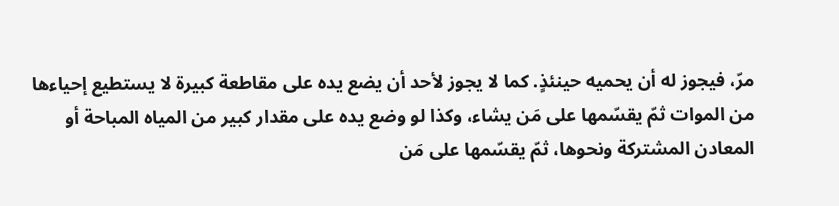مرّ، فيجوز له أن يحميه حينئذٍ. كما لا يجوز لأحد أن يضع يده على مقاطعة كبيرة لا يستطيع إحياءها من الموات ثمّ يقسّمها على مَن يشاء، وكذا لو وضع يده على مقدار كبير من المياه المباحة أو المعادن المشتركة ونحوها، ثمّ يقسّمها على مَن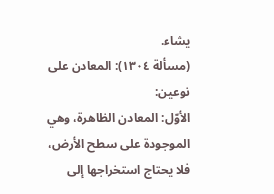يشاء.
(مسألة ١٣٠٤): المعادن على نوعين:
الأوّل: المعادن الظاهرة، وهي الموجودة على سطح الأرض، فلا يحتاج استخراجها إلى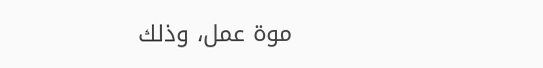موة عمل، وذلك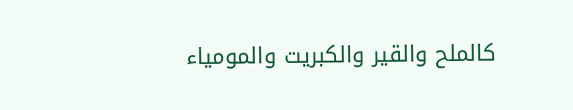كالملح والقير والكبريت والمومياء